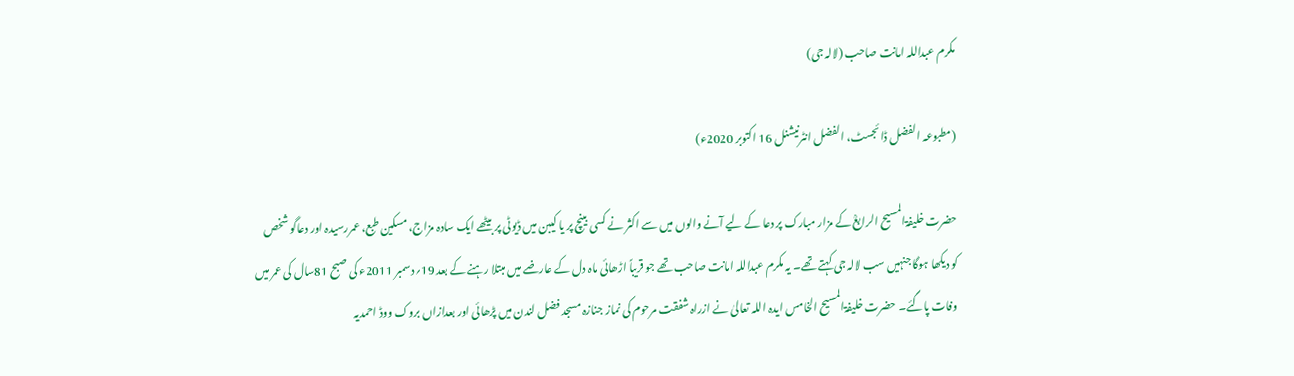مکرم عبداللہ امانت صاحب (لالہ جی)

(مطبوعہ الفضل ڈائجسٹ، الفضل انٹرنیشنل 16 اکتوبر 2020ء)

حضرت خلیفۃالمسیح الرابعؒ کے مزار مبارک پر دعا کے لیے آنے والوں میں سے اکثر نے کسی بینچ پر یا کیبن میں ڈیوٹی پر بیٹھے ایک سادہ مزاج، مسکین طبع، عمررسیدہ اور دعاگو شخص کو دیکھا ہوگا جنہیں سب لالہ جی کہتے تھے۔ یہ مکرم عبداللہ امانت صاحب تھے جو قریباً اڑھائی ماہ دل کے عارضے میں مبتلا رہنے کے بعد 19؍دسمبر 2011ء کی صبح 81سال کی عمر میں وفات پاگئے۔ حضرت خلیفۃالمسیح الخامس ایدہ اللہ تعالیٰ نے ازراہ شفقت مرحوم کی نماز جنازہ مسجد فضل لندن میں پڑھائی اور بعدازاں بروک ووڈ احمدیہ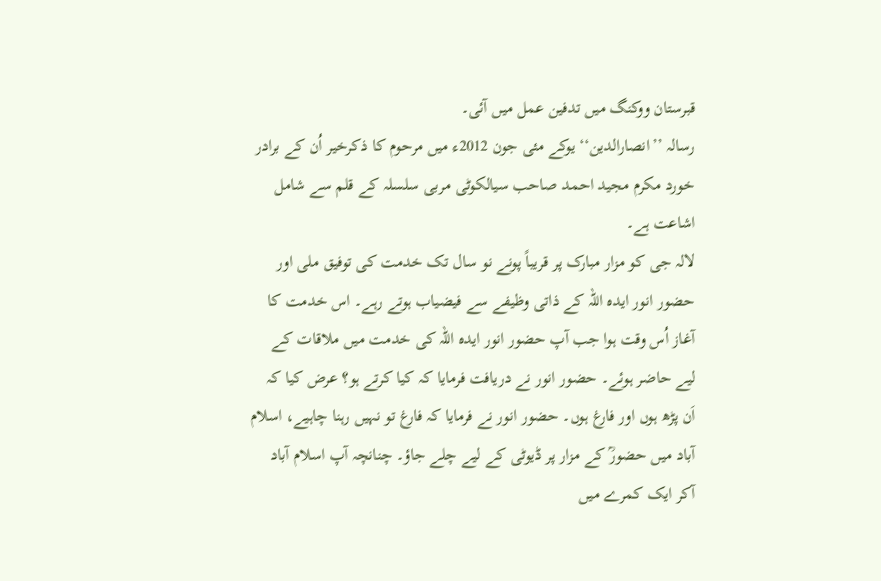قبرستان ووکنگ میں تدفین عمل میں آئی۔
رسالہ ’’انصارالدین‘‘ یوکے مئی جون 2012ء میں مرحوم کا ذکرخیر اُن کے برادر خورد مکرم مجید احمد صاحب سیالکوٹی مربی سلسلہ کے قلم سے شامل اشاعت ہے۔
لالہ جی کو مزار مبارک پر قریباً پونے نو سال تک خدمت کی توفیق ملی اور حضور انور ایدہ اللہ کے ذاتی وظیفے سے فیضیاب ہوتے رہے۔ اس خدمت کا آغاز اُس وقت ہوا جب آپ حضور انور ایدہ اللہ کی خدمت میں ملاقات کے لیے حاضر ہوئے۔ حضور انور نے دریافت فرمایا کہ کیا کرتے ہو؟ عرض کیا کہ اَن پڑھ ہوں اور فارغ ہوں۔ حضور انور نے فرمایا کہ فارغ تو نہیں رہنا چاہیے، اسلام آباد میں حضورؒ کے مزار پر ڈیوٹی کے لیے چلے جاؤ۔ چنانچہ آپ اسلام آباد آکر ایک کمرے میں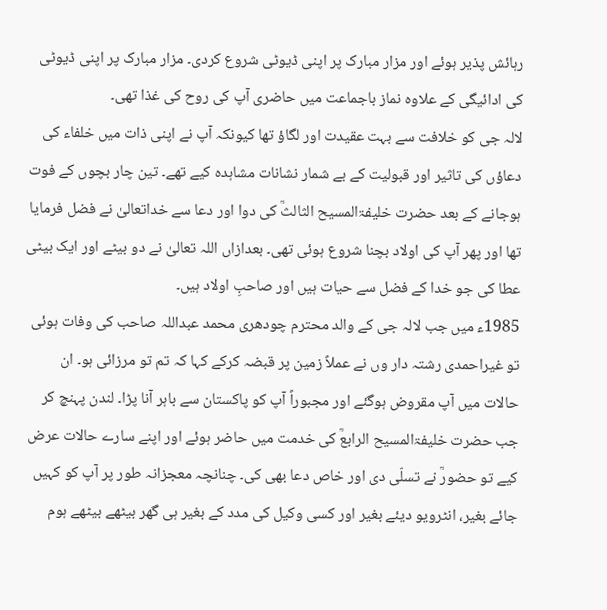رہائش پذیر ہوئے اور مزار مبارک پر اپنی ڈیوٹی شروع کردی۔ مزار مبارک پر اپنی ڈیوٹی کی ادائیگی کے علاوہ نماز باجماعت میں حاضری آپ کی روح کی غذا تھی۔
لالہ جی کو خلافت سے بہت عقیدت اور لگاؤ تھا کیونکہ آپ نے اپنی ذات میں خلفاء کی دعاؤں کی تاثیر اور قبولیت کے بے شمار نشانات مشاہدہ کیے تھے۔ تین چار بچوں کے فوت ہوجانے کے بعد حضرت خلیفۃالمسیح الثالثؒ کی دوا اور دعا سے خداتعالیٰ نے فضل فرمایا تھا اور پھر آپ کی اولاد بچنا شروع ہوئی تھی۔ بعدازاں اللہ تعالیٰ نے دو بیٹے اور ایک بیٹی عطا کی جو خدا کے فضل سے حیات ہیں اور صاحبِ اولاد ہیں۔
1985ء میں جب لالہ جی کے والد محترم چودھری محمد عبداللہ صاحب کی وفات ہوئی تو غیراحمدی رشتہ دار وں نے عملاً زمین پر قبضہ کرکے کہا کہ تم تو مرزائی ہو۔ ان حالات میں آپ مقروض ہوگئے اور مجبوراً آپ کو پاکستان سے باہر آنا پڑا۔ لندن پہنچ کر جب حضرت خلیفۃالمسیح الرابعؒ کی خدمت میں حاضر ہوئے اور اپنے سارے حالات عرض کیے تو حضورؒ نے تسلّی دی اور خاص دعا بھی کی۔ چنانچہ معجزانہ طور پر آپ کو کہیں جائے بغیر، انٹرویو دیئے بغیر اور کسی وکیل کی مدد کے بغیر ہی گھر بیٹھے بیٹھے ہوم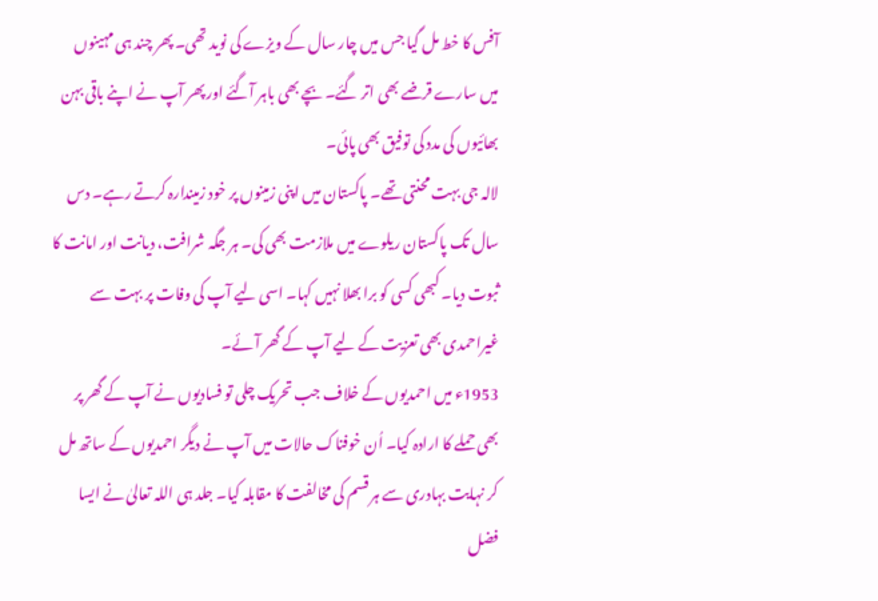آفس کا خط مل گیا جس میں چار سال کے ویزے کی نوید تھی۔ پھر چند ہی مہینوں میں سارے قرضے بھی اتر گئے۔ بچے بھی باہر آگئے اور پھر آپ نے اپنے باقی بہن بھائیوں کی مدد کی توفیق بھی پائی۔
لالہ جی بہت محنتی تھے۔ پاکستان میں اپنی زمینوں پر خود زمیندارہ کرتے رہے۔ دس سال تک پاکستان ریلوے میں ملازمت بھی کی۔ ہر جگہ شرافت، دیانت اور امانت کا ثبوت دیا۔ کبھی کسی کو برا بھلا نہیں کہا۔ اسی لیے آپ کی وفات پر بہت سے غیراحمدی بھی تعزیت کے لیے آپ کے گھر آئے۔
1953ء میں احمدیوں کے خلاف جب تحریک چلی تو فسادیوں نے آپ کے گھر پر بھی حملے کا ارادہ کیا۔ اُن خوفناک حالات میں آپ نے دیگر احمدیوں کے ساتھ مل کر نہایت بہادری سے ہر قسم کی مخالفت کا مقابلہ کیا۔ جلد ہی اللہ تعالیٰ نے ایسا فضل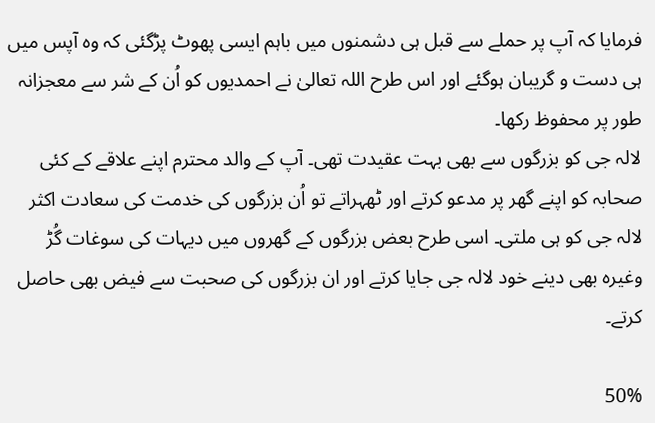فرمایا کہ آپ پر حملے سے قبل ہی دشمنوں میں باہم ایسی پھوٹ پڑگئی کہ وہ آپس میں ہی دست و گریبان ہوگئے اور اس طرح اللہ تعالیٰ نے احمدیوں کو اُن کے شر سے معجزانہ طور پر محفوظ رکھا۔
لالہ جی کو بزرگوں سے بھی بہت عقیدت تھی۔ آپ کے والد محترم اپنے علاقے کے کئی صحابہ کو اپنے گھر پر مدعو کرتے اور ٹھہراتے تو اُن بزرگوں کی خدمت کی سعادت اکثر لالہ جی کو ہی ملتی۔ اسی طرح بعض بزرگوں کے گھروں میں دیہات کی سوغات گُڑ وغیرہ بھی دینے خود لالہ جی جایا کرتے اور ان بزرگوں کی صحبت سے فیض بھی حاصل کرتے۔

50%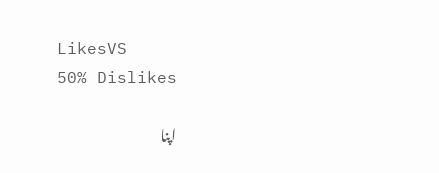LikesVS
50% Dislikes

اپنا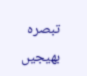تبصرہ بھیجیں